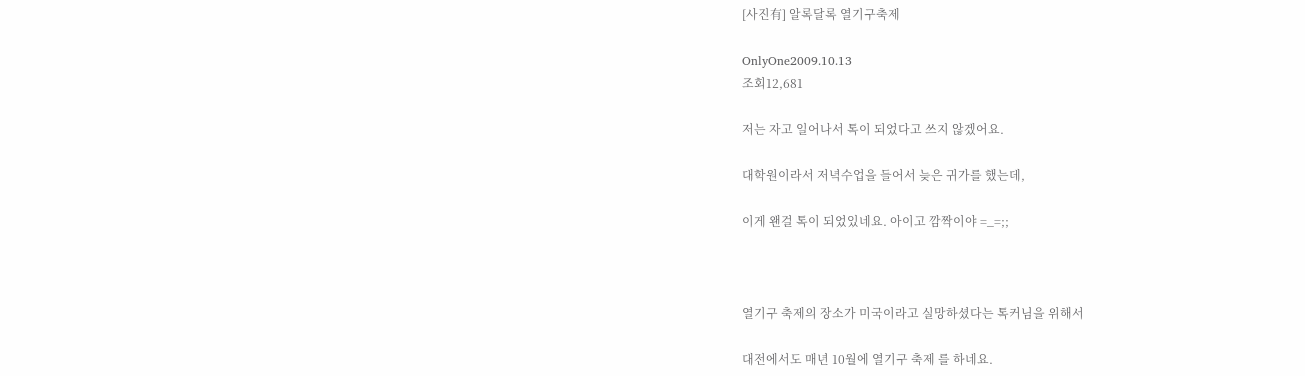[사진有] 알록달록 열기구축제

OnlyOne2009.10.13
조회12,681

저는 자고 일어나서 톡이 되었다고 쓰지 않겠어요.

대학원이라서 저녁수업을 들어서 늦은 귀가를 했는데,

이게 왠걸 톡이 되었있네요. 아이고 깜짝이야 =_=;;



열기구 축제의 장소가 미국이라고 실망하셨다는 톡커님을 위해서

대전에서도 매년 10월에 열기구 축제 를 하네요.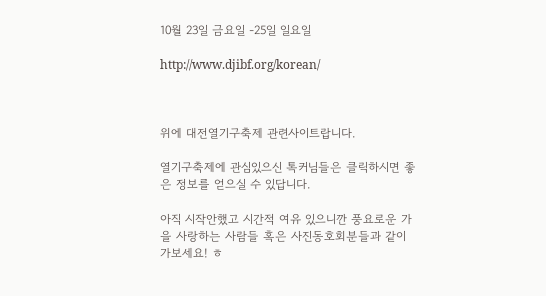10월 23일 금요일 -25일 일요일

http://www.djibf.org/korean/



위에 대전열기구축제 관련사이트랍니다.

열기구축제에 관심있으신 톡커님들은 클릭하시면 좋은 정보를 얻으실 수 있답니다.

아직 시작안했고 시간적 여유 있으니깐 풍요로운 가을 사랑하는 사람들 혹은 사진동호회분들과 같이 가보세요! ㅎ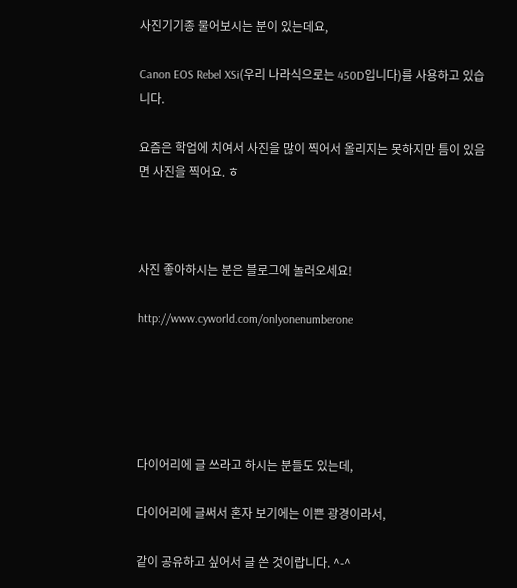사진기기종 물어보시는 분이 있는데요,

Canon EOS Rebel XSi(우리 나라식으로는 450D입니다)를 사용하고 있습니다.

요즘은 학업에 치여서 사진을 많이 찍어서 올리지는 못하지만 틈이 있음면 사진을 찍어요. ㅎ



사진 좋아하시는 분은 블로그에 놀러오세요!

http://www.cyworld.com/onlyonenumberone





다이어리에 글 쓰라고 하시는 분들도 있는데,

다이어리에 글써서 혼자 보기에는 이쁜 광경이라서,

같이 공유하고 싶어서 글 쓴 것이랍니다. ^-^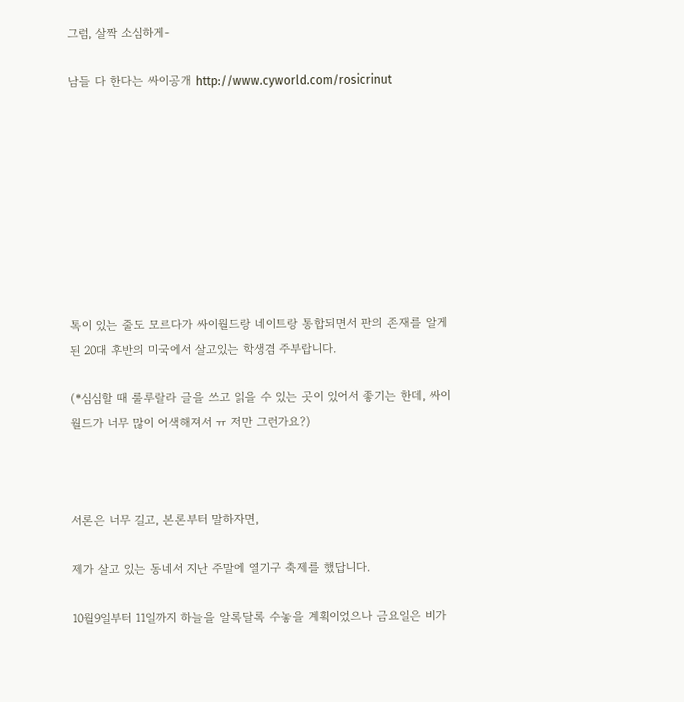그럼, 살짝 소심하게-

남들 다 한다는 싸이공개 http://www.cyworld.com/rosicrinut









톡이 있는 줄도 모르다가 싸이월드랑 네이트랑 통합되면서 판의 존재를 알게된 20대 후반의 미국에서 살고있는 학생겸 주부랍니다.

(*심심할 때 룰루랄라 글을 쓰고 읽을 수 있는 곳이 있어서 좋기는 한데, 싸이월드가 너무 많이 어색해져서 ㅠ 저만 그런가요?)



서론은 너무 길고, 본론부터 말하자면,

제가 살고 있는 동네서 지난 주말에 열기구 축제를 했답니다.

10월9일부터 11일까지 하늘을 알록달록 수놓을 계획이었으나 금요일은 비가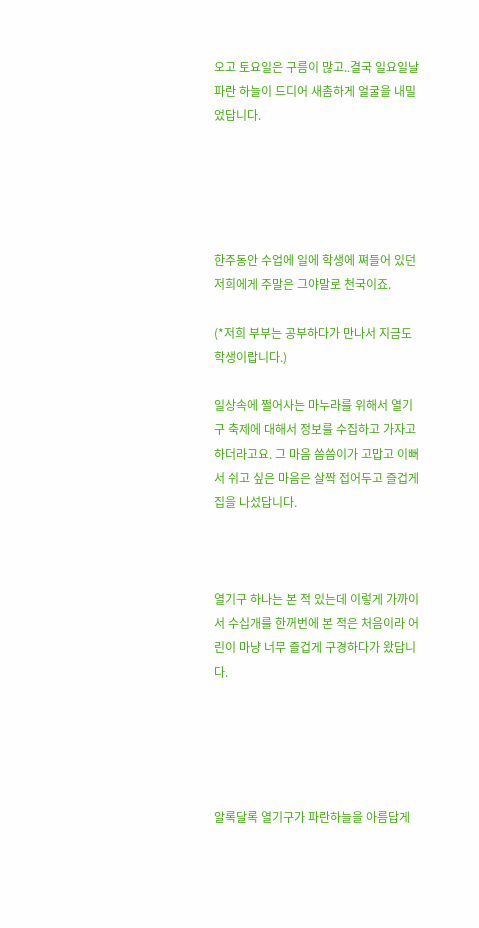오고 토요일은 구름이 많고..결국 일요일날 파란 하늘이 드디어 새촘하게 얼굴을 내밀었답니다.





한주동안 수업에 일에 학생에 쪄들어 있던 저희에게 주말은 그야말로 천국이죠.

(*저희 부부는 공부하다가 만나서 지금도 학생이랍니다.)

일상속에 쩔어사는 마누라를 위해서 열기구 축제에 대해서 정보를 수집하고 가자고 하더라고요. 그 마음 씀씀이가 고맙고 이뻐서 쉬고 싶은 마음은 살짝 접어두고 즐겁게 집을 나섰답니다.



열기구 하나는 본 적 있는데 이렇게 가까이서 수십개를 한꺼번에 본 적은 처음이라 어린이 마냥 너무 즐겁게 구경하다가 왔답니다.





알록달록 열기구가 파란하늘을 아름답게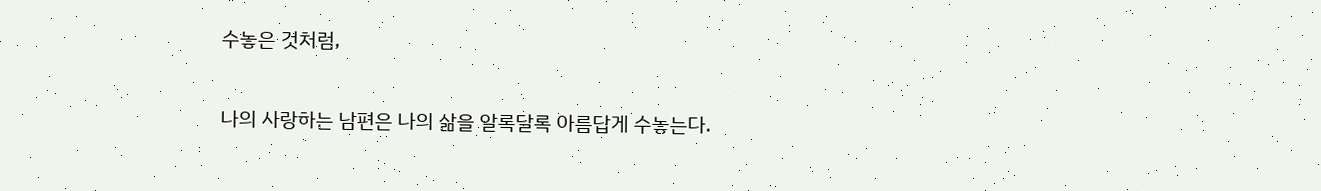수놓은 것처럼,

나의 사랑하는 남편은 나의 삶을 알록달록 아름답게 수놓는다.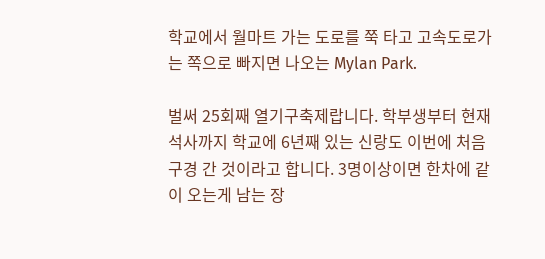학교에서 월마트 가는 도로를 쭉 타고 고속도로가는 쪽으로 빠지면 나오는 Mylan Park.

벌써 25회째 열기구축제랍니다. 학부생부터 현재 석사까지 학교에 6년째 있는 신랑도 이번에 처음 구경 간 것이라고 합니다. 3명이상이면 한차에 같이 오는게 남는 장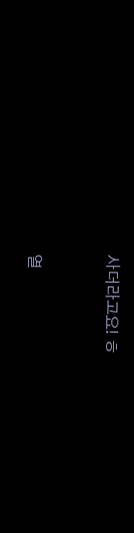사더라고요! ㅎ



열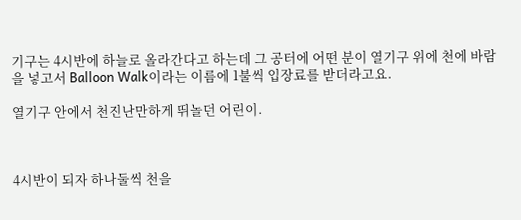기구는 4시반에 하늘로 올라간다고 하는데 그 공터에 어떤 분이 열기구 위에 천에 바람을 넣고서 Balloon Walk이라는 이름에 1불씩 입장료를 받더라고요.

열기구 안에서 천진난만하게 뛰놀던 어린이.



4시반이 되자 하나둘씩 천을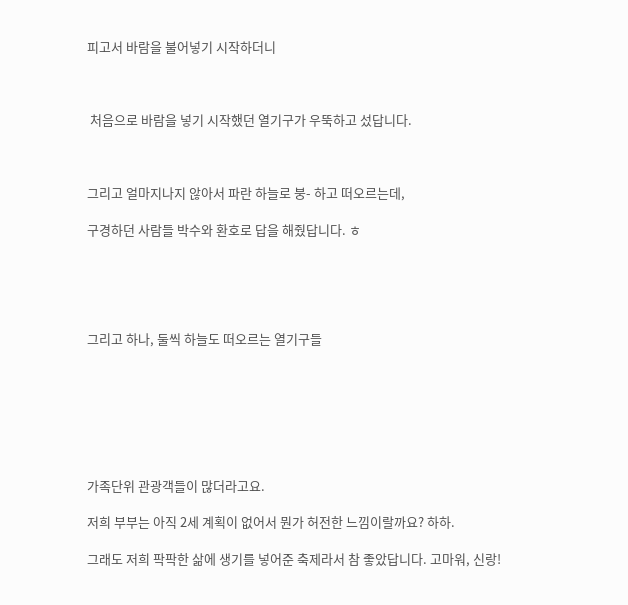피고서 바람을 불어넣기 시작하더니



 처음으로 바람을 넣기 시작했던 열기구가 우뚝하고 섰답니다.



그리고 얼마지나지 않아서 파란 하늘로 붕- 하고 떠오르는데,

구경하던 사람들 박수와 환호로 답을 해줬답니다. ㅎ





그리고 하나, 둘씩 하늘도 떠오르는 열기구들







가족단위 관광객들이 많더라고요.

저희 부부는 아직 2세 계획이 없어서 뭔가 허전한 느낌이랄까요? 하하.

그래도 저희 팍팍한 삶에 생기를 넣어준 축제라서 참 좋았답니다. 고마워, 신랑!